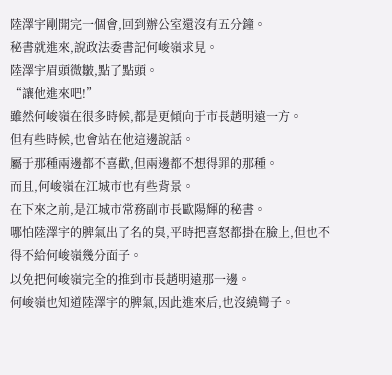陸澤宇剛開完一個會,回到辦公室還沒有五分鐘。
秘書就進來,說政法委書記何峻嶺求見。
陸澤宇眉頭微皺,點了點頭。
“讓他進來吧!”
雖然何峻嶺在很多時候,都是更傾向于市長趙明遠一方。
但有些時候,也會站在他這邊說話。
屬于那種兩邊都不喜歡,但兩邊都不想得罪的那種。
而且,何峻嶺在江城市也有些背景。
在下來之前,是江城市常務副市長歐陽輝的秘書。
哪怕陸澤宇的脾氣出了名的臭,平時把喜怒都掛在臉上,但也不得不給何峻嶺幾分面子。
以免把何峻嶺完全的推到市長趙明遠那一邊。
何峻嶺也知道陸澤宇的脾氣,因此進來后,也沒繞彎子。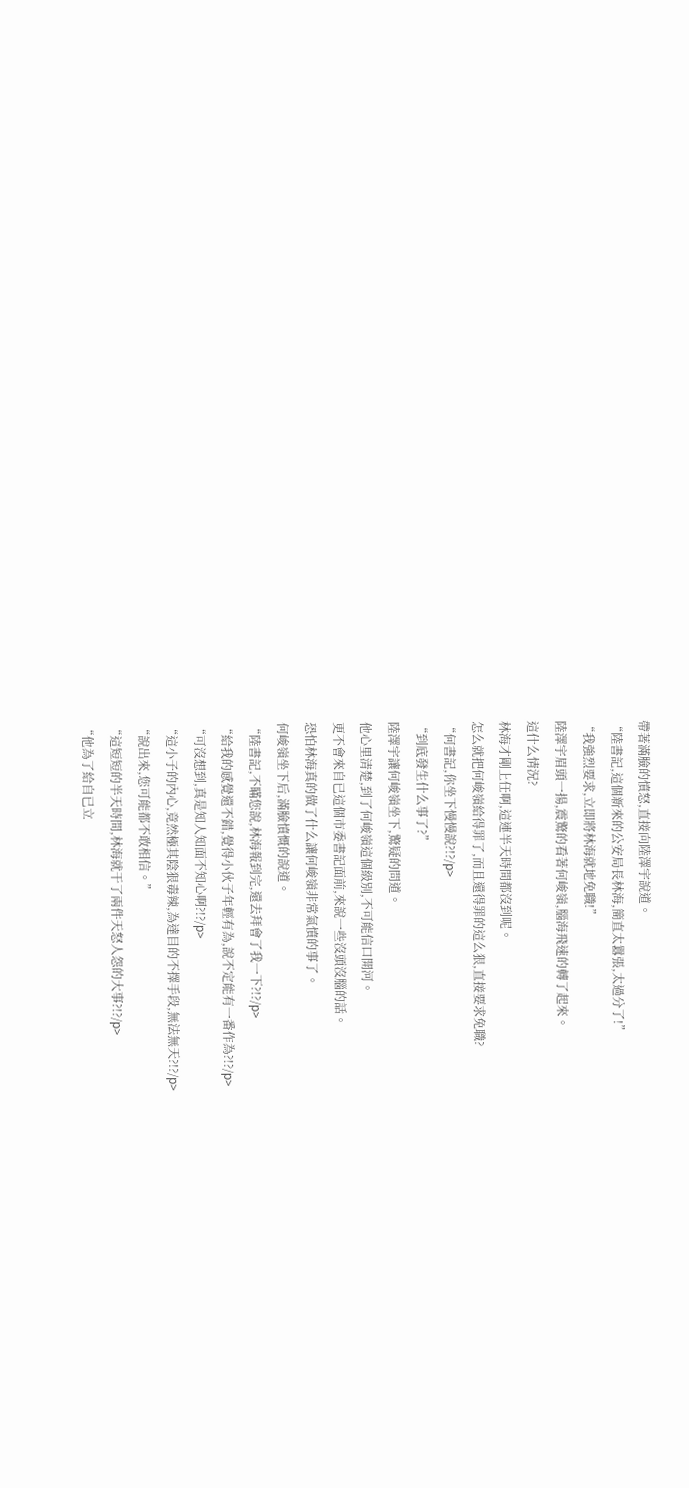帶著滿臉的憤怒,直接向陸澤宇說道。
“陸書記,這個新來的公安局長林海,簡直太囂張,太過分了!”
“我強烈要求,立即將林海就地免職!”
陸澤宇眉頭一揚,震驚的看著何峻嶺,腦海飛速的轉了起來。
這什么情況?
林海才剛上任啊,這連半天時間都沒到呢。
怎么就把何峻嶺給得罪了,而且還得罪的這么狠,直接要求免職?
“何書記,你坐下慢慢說?!?/p>
“到底發生什么事了?”
陸澤宇讓何峻嶺坐下,驚疑的問道。
他心里清楚,到了何峻嶺這個級別,不可能信口開河。
更不會來自已這個市委書記面前,來說一些沒頭沒腦的話。
恐怕林海真的做了什么讓何峻嶺非常氣憤的事了。
何峻嶺坐下后,滿臉憤慨的說道。
“陸書記,不瞞您說,林海報到完,還去拜會了我一下?!?/p>
“給我的感覺還不錯,覺得小伙子年輕有為,說不定能有一番作為?!?/p>
“可沒想到,真是知人知面不知心啊?!?/p>
“這小子的內心,竟然極其陰狠毒辣,為達目的不擇手段,無法無天?!?/p>
“說出來,您可能都不敢相信。”
“這短短的半天時間,林海就干了兩件天怒人怨的大事?!?/p>
“他為了給自已立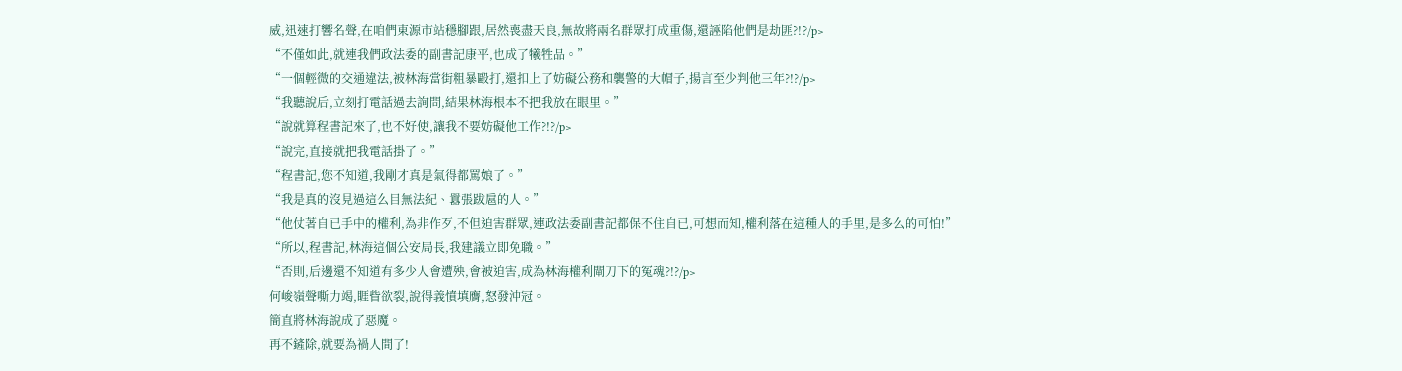威,迅速打響名聲,在咱們東源市站穩腳跟,居然喪盡天良,無故將兩名群眾打成重傷,還誣陷他們是劫匪?!?/p>
“不僅如此,就連我們政法委的副書記康平,也成了犧牲品。”
“一個輕微的交通違法,被林海當街粗暴毆打,還扣上了妨礙公務和襲警的大帽子,揚言至少判他三年?!?/p>
“我聽說后,立刻打電話過去詢問,結果林海根本不把我放在眼里。”
“說就算程書記來了,也不好使,讓我不要妨礙他工作?!?/p>
“說完,直接就把我電話掛了。”
“程書記,您不知道,我剛才真是氣得都罵娘了。”
“我是真的沒見過這么目無法紀、囂張跋扈的人。”
“他仗著自已手中的權利,為非作歹,不但迫害群眾,連政法委副書記都保不住自已,可想而知,權利落在這種人的手里,是多么的可怕!”
“所以,程書記,林海這個公安局長,我建議立即免職。”
“否則,后邊還不知道有多少人會遭殃,會被迫害,成為林海權利閘刀下的冤魂?!?/p>
何峻嶺聲嘶力竭,睚眥欲裂,說得義憤填膺,怒發沖冠。
簡直將林海說成了惡魔。
再不鏟除,就要為禍人間了!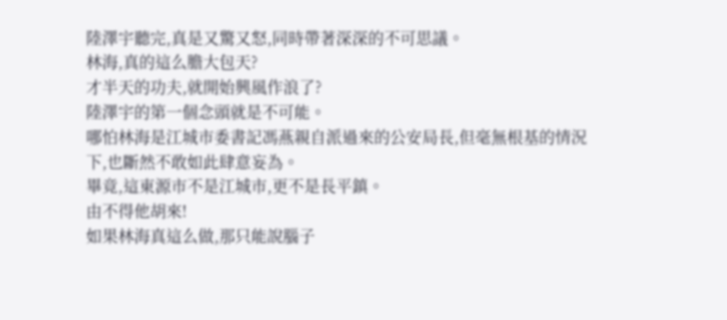陸澤宇聽完,真是又驚又怒,同時帶著深深的不可思議。
林海,真的這么膽大包天?
才半天的功夫,就開始興風作浪了?
陸澤宇的第一個念頭就是不可能。
哪怕林海是江城市委書記馮燕親自派過來的公安局長,但毫無根基的情況下,也斷然不敢如此肆意妄為。
畢竟,這東源市不是江城市,更不是長平鎮。
由不得他胡來!
如果林海真這么做,那只能說腦子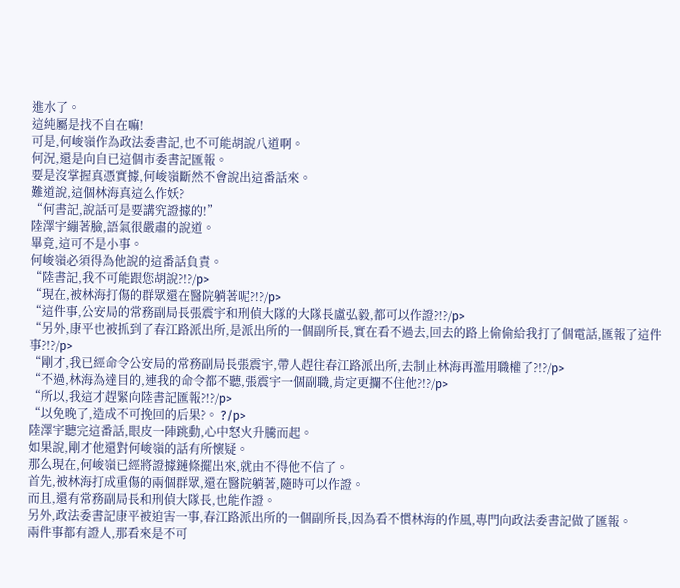進水了。
這純屬是找不自在嘛!
可是,何峻嶺作為政法委書記,也不可能胡說八道啊。
何況,還是向自已這個市委書記匯報。
要是沒掌握真憑實據,何峻嶺斷然不會說出這番話來。
難道說,這個林海真這么作妖?
“何書記,說話可是要講究證據的!”
陸澤宇繃著臉,語氣很嚴肅的說道。
畢竟,這可不是小事。
何峻嶺必須得為他說的這番話負責。
“陸書記,我不可能跟您胡說?!?/p>
“現在,被林海打傷的群眾還在醫院躺著呢?!?/p>
“這件事,公安局的常務副局長張震宇和刑偵大隊的大隊長盧弘毅,都可以作證?!?/p>
“另外,康平也被抓到了春江路派出所,是派出所的一個副所長,實在看不過去,回去的路上偷偷給我打了個電話,匯報了這件事?!?/p>
“剛才,我已經命令公安局的常務副局長張震宇,帶人趕往春江路派出所,去制止林海再濫用職權了?!?/p>
“不過,林海為達目的,連我的命令都不聽,張震宇一個副職,肯定更攔不住他?!?/p>
“所以,我這才趕緊向陸書記匯報?!?/p>
“以免晚了,造成不可挽回的后果?。 ?/p>
陸澤宇聽完這番話,眼皮一陣跳動,心中怒火升騰而起。
如果說,剛才他還對何峻嶺的話有所懷疑。
那么現在,何峻嶺已經將證據鏈條擺出來,就由不得他不信了。
首先,被林海打成重傷的兩個群眾,還在醫院躺著,隨時可以作證。
而且,還有常務副局長和刑偵大隊長,也能作證。
另外,政法委書記康平被迫害一事,春江路派出所的一個副所長,因為看不慣林海的作風,專門向政法委書記做了匯報。
兩件事都有證人,那看來是不可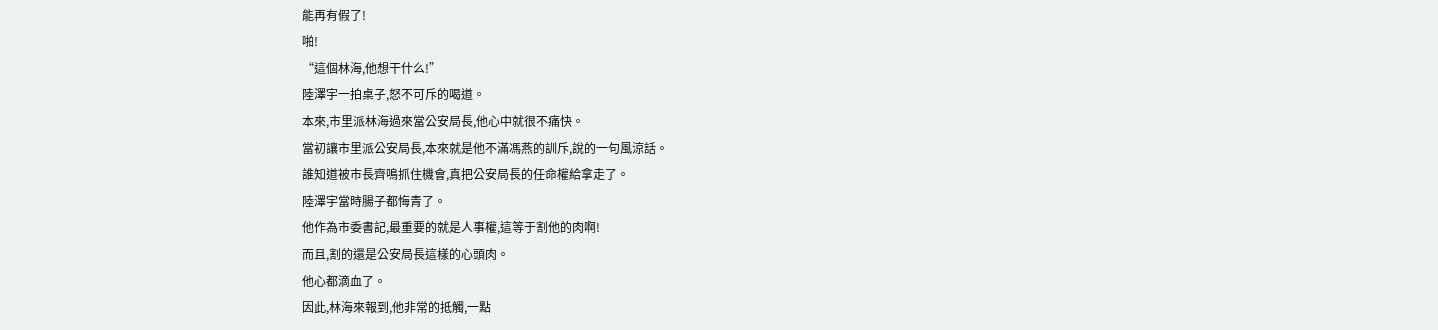能再有假了!
啪!
“這個林海,他想干什么!”
陸澤宇一拍桌子,怒不可斥的喝道。
本來,市里派林海過來當公安局長,他心中就很不痛快。
當初讓市里派公安局長,本來就是他不滿馮燕的訓斥,說的一句風涼話。
誰知道被市長齊鳴抓住機會,真把公安局長的任命權給拿走了。
陸澤宇當時腸子都悔青了。
他作為市委書記,最重要的就是人事權,這等于割他的肉啊!
而且,割的還是公安局長這樣的心頭肉。
他心都滴血了。
因此,林海來報到,他非常的抵觸,一點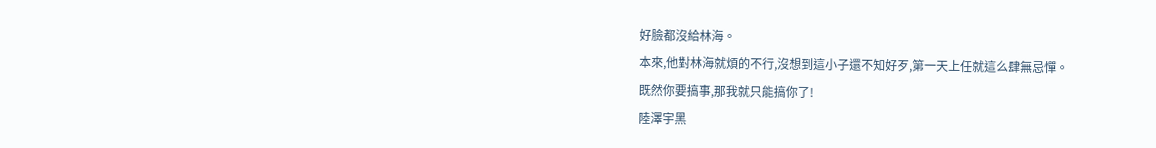好臉都沒給林海。
本來,他對林海就煩的不行,沒想到這小子還不知好歹,第一天上任就這么肆無忌憚。
既然你要搞事,那我就只能搞你了!
陸澤宇黑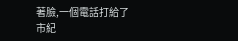著臉,一個電話打給了市紀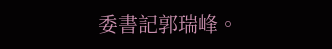委書記郭瑞峰。